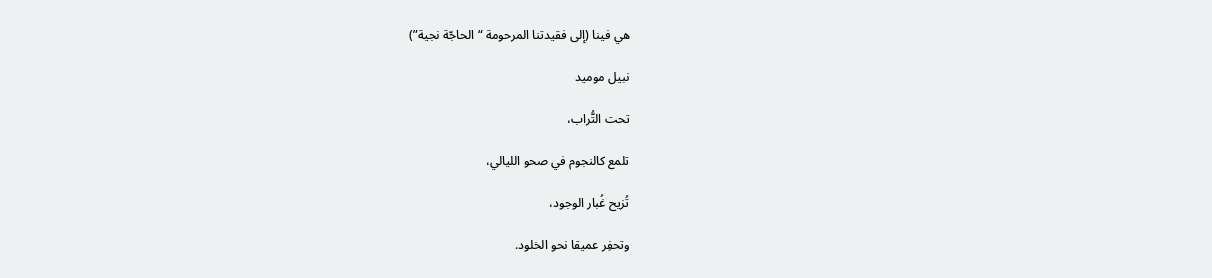هي فينا (إلى فقيدتنا المرحومة “الحاجّة نجية”)

نبيل موميد

تحت التُّراب،

تلمع كالنجوم في صحو الليالي،

تُزيح غُبار الوجود،

وتحفِر عميقا نحو الخلود.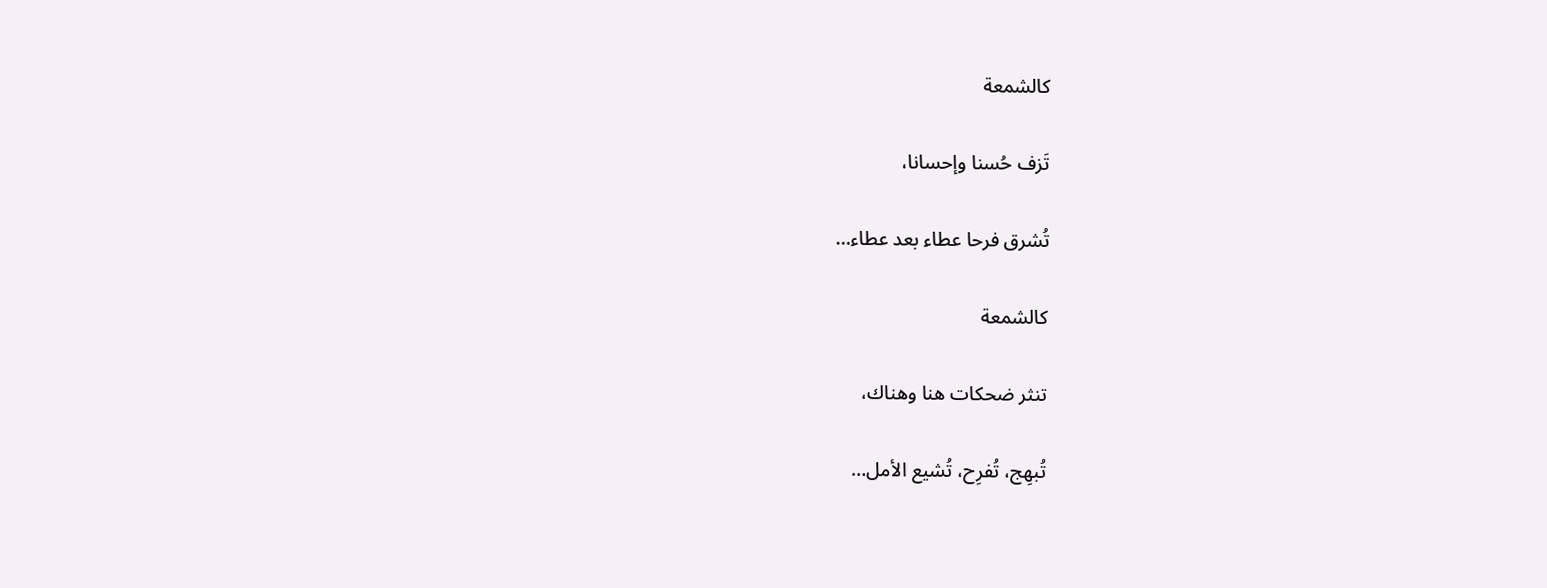كالشمعة

تَزف حُسنا وإحسانا،

تُشرق فرحا عطاء بعد عطاء…

كالشمعة

تنثر ضحكات هنا وهناك،

تُبهِج، تُفرِح، تُشيع الأمل…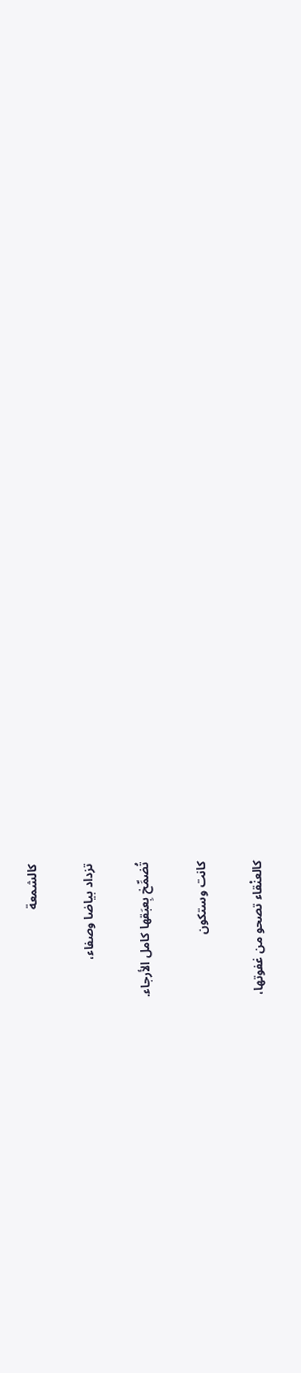كالشمعة

تزداد بياضا وصفاء،

تُضمِّخ بِعبَقها كامل الأرجاء.

كانت وستكون

كالعنْقاء تصحو من غفوتها،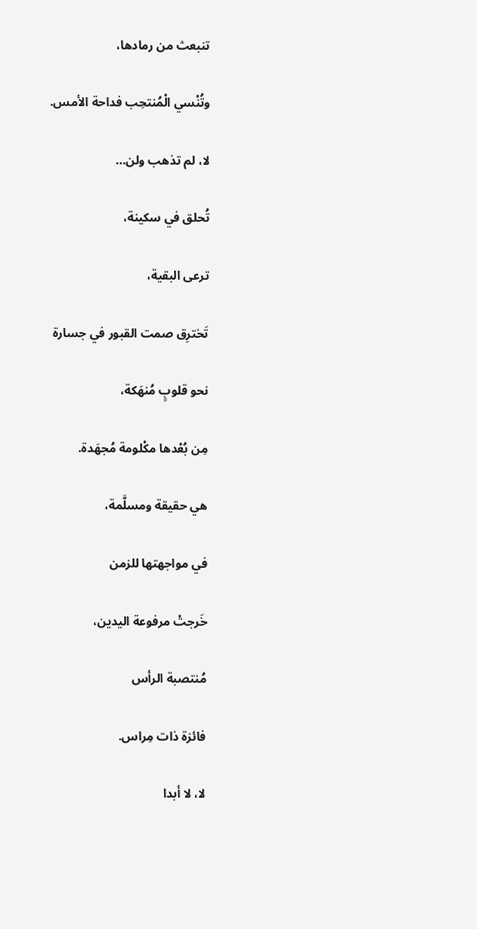تنبعث من رمادها،

وتُنْسي الْمُنتحِب فداحة الأمس.

لا، لم تذهب ولن…

تُحلق في سكينة،

ترعى البقية،

تَخترِق صمت القبور في جسارة

نحو قلوبٍ مُنهَكة،

مِن بُعْدها مكْلومة مُجهَدة.

هي حقيقة ومسلَّمة،

في مواجهتها للزمن

خَرجتْ مرفوعة اليدين،

مُنتصبة الرأس

فائزة ذات مِراس.

لا، لا أبدا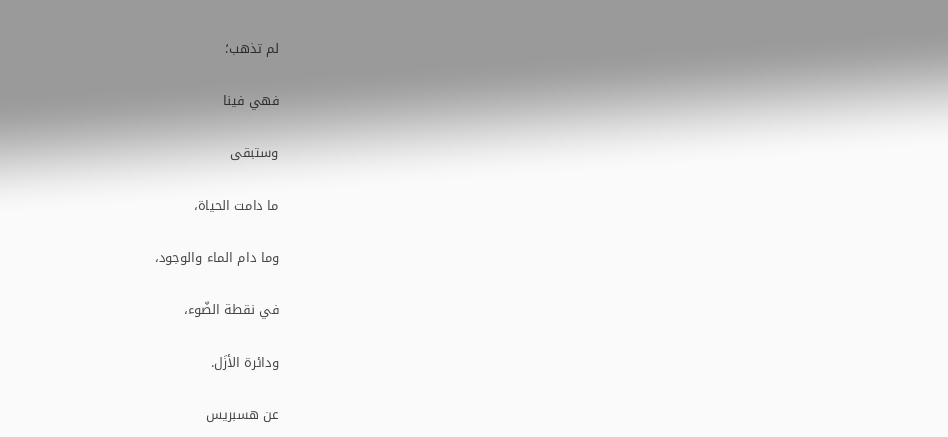لم تذهب؛

فهي فينا

وستبقى

ما دامت الحياة،

وما دام الماء والوجود،

في نقطة الضّوء،

ودائرة الأزَل.

عن هسبريس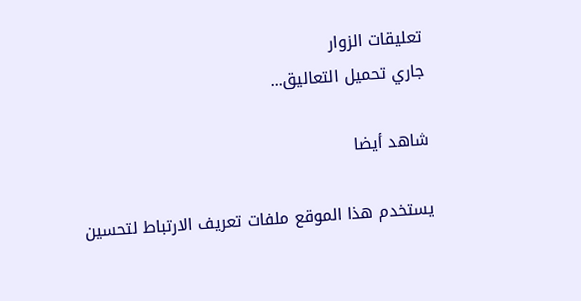تعليقات الزوار
جاري تحميل التعاليق...

شاهد أيضا

يستخدم هذا الموقع ملفات تعريف الارتباط لتحسين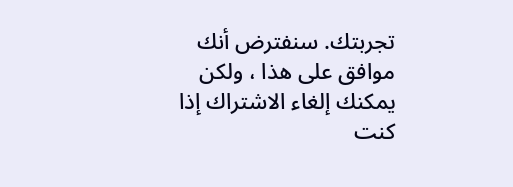تجربتك. سنفترض أنك موافق على هذا ، ولكن يمكنك إلغاء الاشتراك إذا كنت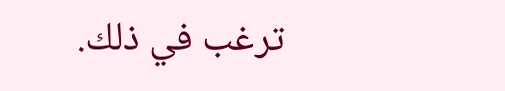ترغب في ذلك.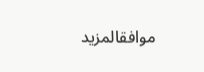موافقالمزيد